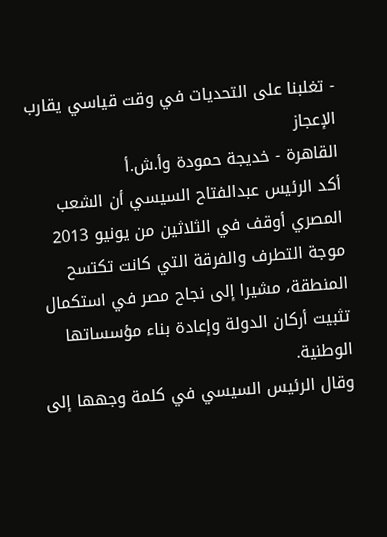- تغلبنا على التحديات في وقت قياسي يقارب الإعجاز
القاهرة - خديجة حمودة وأ.ش.أ
أكد الرئيس عبدالفتاح السيسي أن الشعب المصري أوقف في الثلاثين من يونيو 2013 موجة التطرف والفرقة التي كانت تكتسح المنطقة، مشيرا إلى نجاح مصر في استكمال تثبيت أركان الدولة وإعادة بناء مؤسساتها الوطنية.
وقال الرئيس السيسي في كلمة وجهها إلى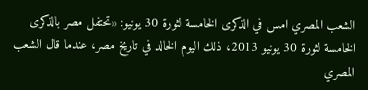الشعب المصري امس في الذكرى الخامسة لثورة 30 يونيو: «تحتفل مصر بالذكرى الخامسة لثورة 30 يونيو 2013، ذلك اليوم الخالد في تاريخ مصر، عندما قال الشعب المصري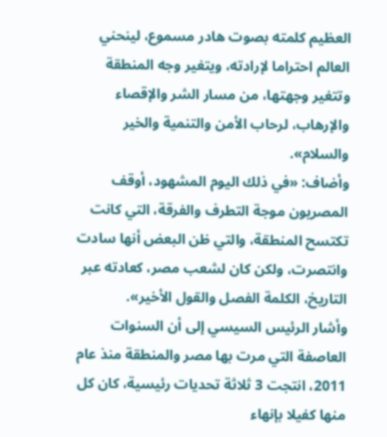العظيم كلمته بصوت هادر مسموع، لينحني العالم احتراما لإرادته، ويتغير وجه المنطقة وتتغير وجهتها، من مسار الشر والإقصاء والإرهاب، لرحاب الأمن والتنمية والخير والسلام».
وأضاف: «في ذلك اليوم المشهود، أوقف المصريون موجة التطرف والفرقة، التي كانت تكتسح المنطقة، والتي ظن البعض أنها سادت وانتصرت، ولكن كان لشعب مصر، كعادته عبر التاريخ، الكلمة الفصل والقول الأخير».
وأشار الرئيس السيسي إلى أن السنوات العاصفة التي مرت بها مصر والمنطقة منذ عام 2011، انتجت 3 ثلاثة تحديات رئيسية، كان كل منها كفيلا بإنهاء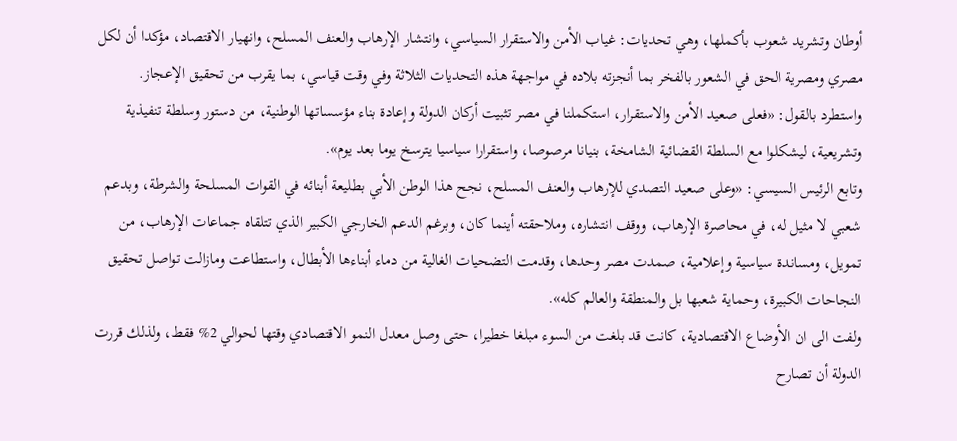أوطان وتشريد شعوب بأكملها، وهي تحديات: غياب الأمن والاستقرار السياسي، وانتشار الإرهاب والعنف المسلح، وانهيار الاقتصاد، مؤكدا أن لكل مصري ومصرية الحق في الشعور بالفخر بما أنجزته بلاده في مواجهة هذه التحديات الثلاثة وفي وقت قياسي، بما يقرب من تحقيق الإعجاز.
واستطرد بالقول: «فعلى صعيد الأمن والاستقرار، استكملنا في مصر تثبيت أركان الدولة وإعادة بناء مؤسساتها الوطنية، من دستور وسلطة تنفيذية وتشريعية، ليشكلوا مع السلطة القضائية الشامخة، بنيانا مرصوصا، واستقرارا سياسيا يترسخ يوما بعد يوم».
وتابع الرئيس السيسي: «وعلى صعيد التصدي للإرهاب والعنف المسلح، نجح هذا الوطن الأبي بطليعة أبنائه في القوات المسلحة والشرطة، وبدعم شعبي لا مثيل له، في محاصرة الإرهاب، ووقف انتشاره، وملاحقته أينما كان، وبرغم الدعم الخارجي الكبير الذي تتلقاه جماعات الإرهاب، من تمويل، ومساندة سياسية وإعلامية، صمدت مصر وحدها، وقدمت التضحيات الغالية من دماء أبناءها الأبطال، واستطاعت ومازالت تواصل تحقيق النجاحات الكبيرة، وحماية شعبها بل والمنطقة والعالم كله».
ولفت الى ان الأوضاع الاقتصادية، كانت قد بلغت من السوء مبلغا خطيرا، حتى وصل معدل النمو الاقتصادي وقتها لحوالي 2% فقط، ولذلك قررت الدولة أن تصارح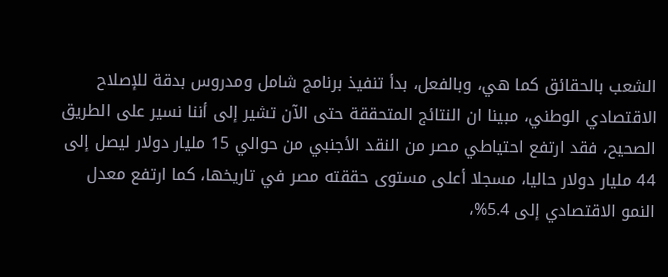الشعب بالحقائق كما هي، وبالفعل، بدأ تنفيذ برنامج شامل ومدروس بدقة للإصلاح الاقتصادي الوطني، مبينا ان النتائج المتحققة حتى الآن تشير إلى أننا نسير على الطريق الصحيح، فقد ارتفع احتياطي مصر من النقد الأجنبي من حوالي 15 مليار دولار ليصل إلى 44 مليار دولار حاليا، مسجلا أعلى مستوى حققته مصر في تاريخها، كما ارتفع معدل النمو الاقتصادي إلى 5.4%،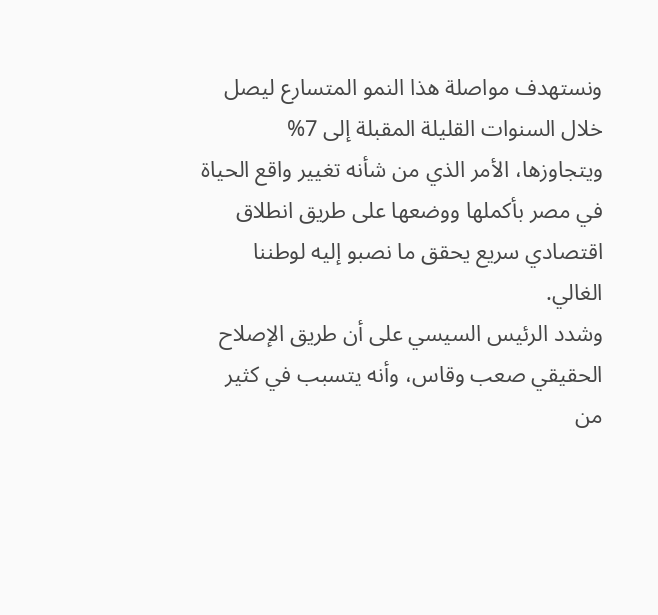ونستهدف مواصلة هذا النمو المتسارع ليصل خلال السنوات القليلة المقبلة إلى 7% ويتجاوزها، الأمر الذي من شأنه تغيير واقع الحياة في مصر بأكملها ووضعها على طريق انطلاق اقتصادي سريع يحقق ما نصبو إليه لوطننا الغالي.
وشدد الرئيس السيسي على أن طريق الإصلاح الحقيقي صعب وقاس، وأنه يتسبب في كثير من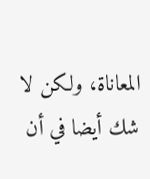المعاناة، ولكن لا شك أيضا في أن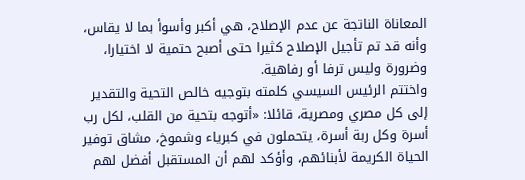المعاناة الناتجة عن عدم الإصلاح، هي أكبر وأسوأ بما لا يقاس، وأنه قد تم تأجيل الإصلاح كثيرا حتى أصبح حتمية لا اختيارا، وضرورة وليس ترفا أو رفاهية.
واختتم الرئيس السيسي كلمته بتوجيه خالص التحية والتقدير إلى كل مصري ومصرية، قائلا: «أتوجه بتحية من القلب، لكل رب أسرة وكل ربة أسرة، يتحملون في كبرياء وشموخ، مشاق توفير الحياة الكريمة لأبنائهم، وأؤكد لهم أن المستقبل أفضل لهم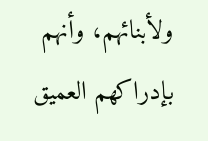ولأبنائهم، وأنهم بإدراكهم العميق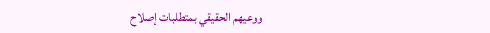ووعيهم الحقيقي بمتطلبات إصلاح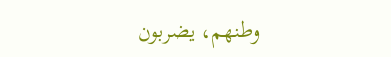وطنهم، يضربون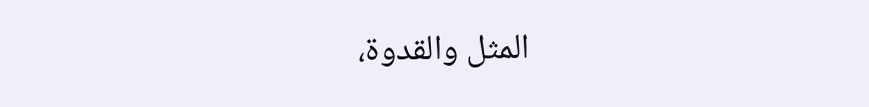المثل والقدوة،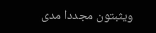ويثبتون مجددا مدى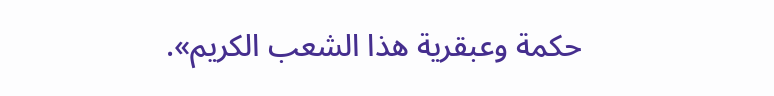حكمة وعبقرية هذا الشعب الكريم».